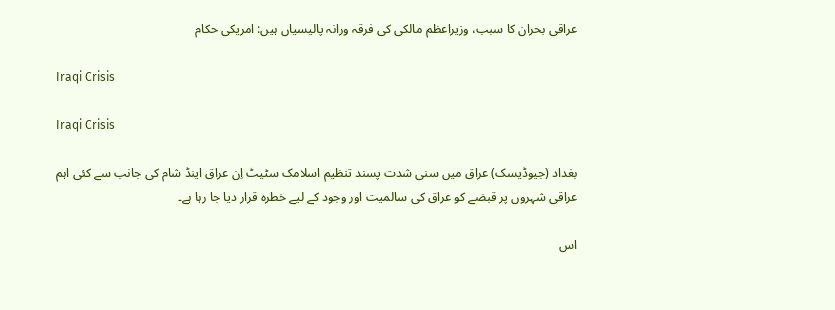عراقی بحران کا سبب، وزیراعظم مالکی کی فرقہ ورانہ پالیسیاں ہیں: امریکی حکام

Iraqi Crisis

Iraqi Crisis

بغداد (جیوڈیسک) عراق میں سنی شدت پسند تنظیم اسلامک سٹیٹ اِن عراق اینڈ شام کی جانب سے کئی اہم عراقی شہروں پر قبضے کو عراق کی سالمیت اور وجود کے لیے خطرہ قرار دیا جا رہا ہے۔

اس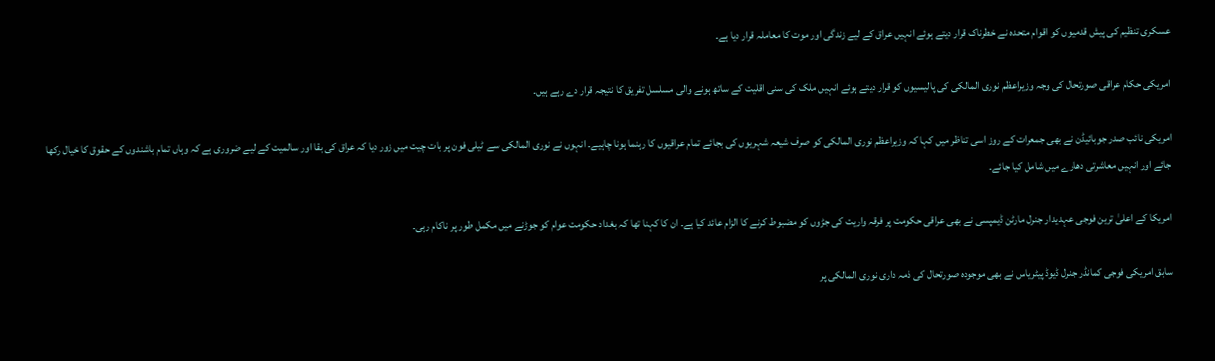عسکری تنظیم کی پیش قدمیوں کو اقوام متحدہ نے خطرناک قرار دیتے ہوئے انہیں عراق کے لیے زندگی اور موت کا معاملہ قرار دیا ہے۔

امریکی حکام عراقی صورتحال کی وجہ وزیراعظم نوری المالکی کی پالیسیوں کو قرار دیتے ہوئے انہیں ملک کی سنی اقلیت کے ساتھ ہونے والی مسلسل تفریق کا نتیجہ قرار دے رہے ہیں۔

امریکی نائب صدر جوبائیڈن نے بھی جمعرات کے روز اسی تناظر میں کہا کہ وزیراعظم نوری المالکی کو صرف شیعہ شہریوں کی بجائے تمام عراقیوں کا رہنما ہونا چاہیے۔ انہوں نے نوری المالکی سے ٹیلی فون پر بات چیت میں زور دیا کہ عراق کی بقا اور سالمیت کے لیے ضروری ہے کہ وہاں تمام باشندوں کے حقوق کا خیال رکھا جائے اور انہیں معاشرتی دھارے میں شامل کیا جائے۔

امریکا کے اعلیٰ ترین فوجی عہدیدار جنرل مارٹن ڈیمپسی نے بھی عراقی حکومت پر فرقہ واریت کی جڑوں کو مضبوط کرنے کا الزام عائد کیا ہے۔ ان کا کہنا تھا کہ بغداد حکومت عوام کو جوڑنے میں مکمل طور پر ناکام رہی۔

سابق امریکی فوجی کمانڈر جنرل ڈیوڈ پیٹریاس نے بھی موجودہ صورتحال کی ذمہ داری نوری المالکی پر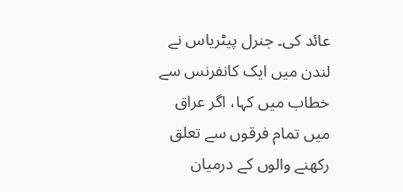عائد کی۔ جنرل پیٹریاس نے لندن میں ایک کانفرنس سے خطاب میں کہا، اگر عراق میں تمام فرقوں سے تعلق رکھنے والوں کے درمیان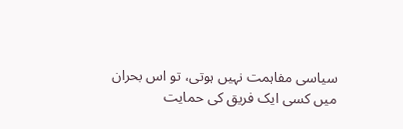سیاسی مفاہمت نہیں ہوتی، تو اس بحران میں کسی ایک فریق کی حمایت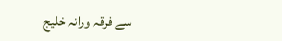سے فرقہ ورانہ خلیج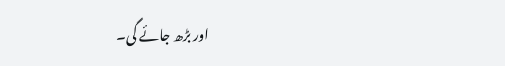اور بڑھ جائے گی۔